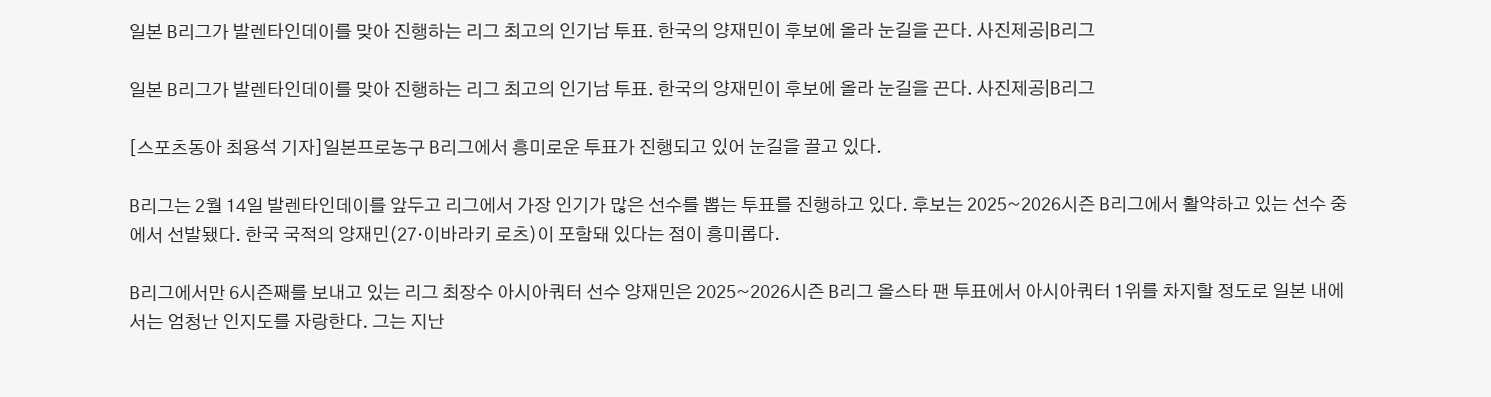일본 B리그가 발렌타인데이를 맞아 진행하는 리그 최고의 인기남 투표. 한국의 양재민이 후보에 올라 눈길을 끈다. 사진제공|B리그

일본 B리그가 발렌타인데이를 맞아 진행하는 리그 최고의 인기남 투표. 한국의 양재민이 후보에 올라 눈길을 끈다. 사진제공|B리그

[스포츠동아 최용석 기자]일본프로농구 B리그에서 흥미로운 투표가 진행되고 있어 눈길을 끌고 있다.

B리그는 2월 14일 발렌타인데이를 앞두고 리그에서 가장 인기가 많은 선수를 뽑는 투표를 진행하고 있다. 후보는 2025~2026시즌 B리그에서 활약하고 있는 선수 중에서 선발됐다. 한국 국적의 양재민(27·이바라키 로츠)이 포함돼 있다는 점이 흥미롭다.

B리그에서만 6시즌째를 보내고 있는 리그 최장수 아시아쿼터 선수 양재민은 2025~2026시즌 B리그 올스타 팬 투표에서 아시아쿼터 1위를 차지할 정도로 일본 내에서는 엄청난 인지도를 자랑한다. 그는 지난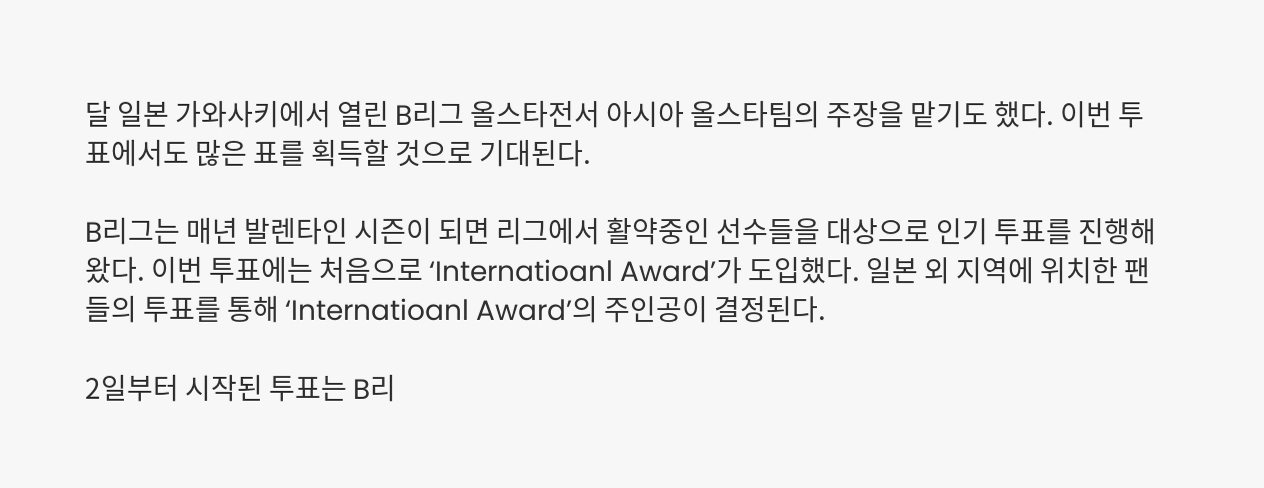달 일본 가와사키에서 열린 B리그 올스타전서 아시아 올스타팀의 주장을 맡기도 했다. 이번 투표에서도 많은 표를 획득할 것으로 기대된다.

B리그는 매년 발렌타인 시즌이 되면 리그에서 활약중인 선수들을 대상으로 인기 투표를 진행해왔다. 이번 투표에는 처음으로 ‘Internatioanl Award’가 도입했다. 일본 외 지역에 위치한 팬들의 투표를 통해 ‘Internatioanl Award’의 주인공이 결정된다.

2일부터 시작된 투표는 B리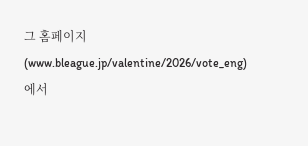그 홈페이지(www.bleague.jp/valentine/2026/vote_eng)에서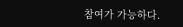참여가 가능하다.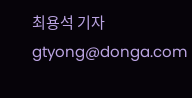최용석 기자 gtyong@donga.com